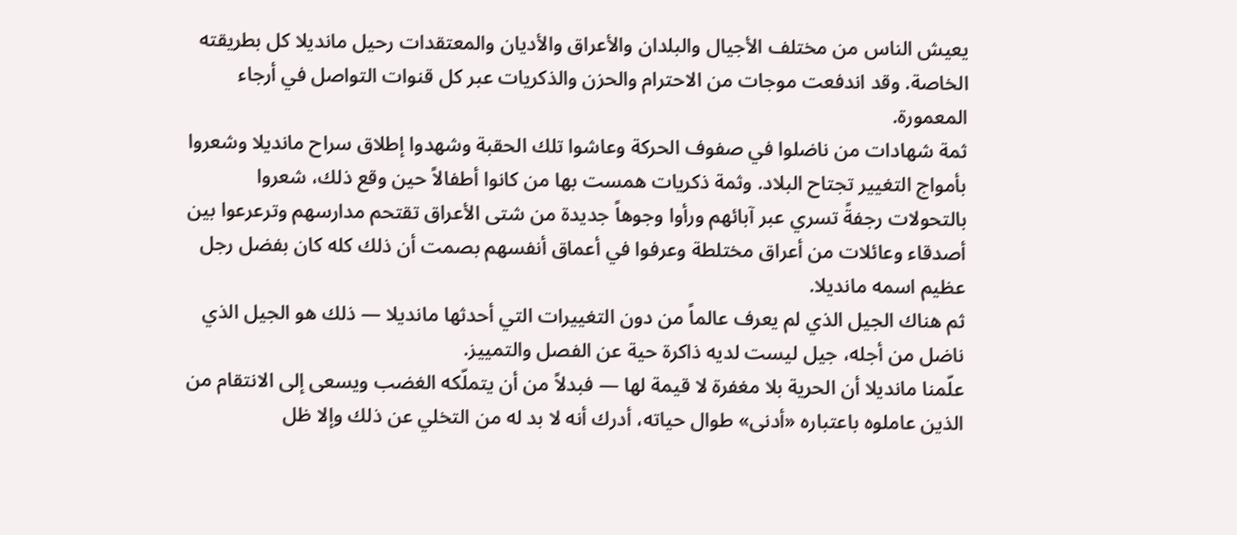يعيش الناس من مختلف الأجيال والبلدان والأعراق والأديان والمعتقدات رحيل مانديلا كل بطريقته الخاصة. وقد اندفعت موجات من الاحترام والحزن والذكريات عبر كل قنوات التواصل في أرجاء المعمورة.
ثمة شهادات من ناضلوا في صفوف الحركة وعاشوا تلك الحقبة وشهدوا إطلاق سراح مانديلا وشعروا بأمواج التغيير تجتاح البلاد. وثمة ذكريات همست بها من كانوا أطفالاً حين وقع ذلك، شعروا بالتحولات رجفةً تسري عبر آبائهم ورأوا وجوهاً جديدة من شتى الأعراق تقتحم مدارسهم وترعرعوا بين أصدقاء وعائلات من أعراق مختلطة وعرفوا في أعماق أنفسهم بصمت أن ذلك كله كان بفضل رجل عظيم اسمه مانديلا.
ثم هناك الجيل الذي لم يعرف عالماً من دون التغييرات التي أحدثها مانديلا — ذلك هو الجيل الذي ناضل من أجله، جيل ليست لديه ذاكرة حية عن الفصل والتمييز.
علّمنا مانديلا أن الحرية بلا مغفرة لا قيمة لها — فبدلاً من أن يتملّكه الغضب ويسعى إلى الانتقام من الذين عاملوه باعتباره «أدنى» طوال حياته، أدرك أنه لا بد له من التخلي عن ذلك وإلا ظل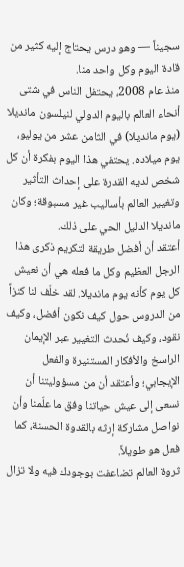سجيناً — وهو درس يحتاج إليه كثير من قادة اليوم وكل واحد منا.
منذ عام 2008، يحتفل الناس في شتى أنحاء العالم باليوم الدولي لنيلسون مانديلا (يوم مانديلا) في الثامن عشر من يوليو، يوم ميلاده. يحتفي هذا اليوم بفكرة أن كل شخص لديه القدرة على إحداث التأثير وتغيير العالم بأساليب غير مسبوقة؛ وكان مانديلا الدليل الحي على ذلك.
أعتقد أن أفضل طريقة لتكريم ذكرى هذا الرجل العظيم وكل ما فعله هي أن نعيش كل يوم كأنه يوم مانديلا. لقد خلّف لنا كنزاً من الدروس حول كيف نكون أفضل، وكيف نقود، وكيف نُحدث التغيير عبر الإيمان الراسخ والأفكار المستنيرة والفعل الإيجابي؛ وأعتقد أن من مسؤوليتنا أن نسعى إلى عيش حياتنا وفق ما علّمنا وأن نواصل مشاركة إرثه بالقدوة الحسنة، كما فعل هو طويلاً.
ثروة العالم تضاعفت بوجودك فيه ولا تزال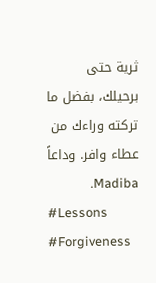ثرية حتى برحيلك، بفضل ما تركته وراءك من عطاء وافر. وداعاً Madiba.
#Lessons #Forgiveness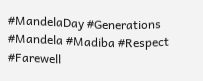#MandelaDay #Generations #Mandela #Madiba #Respect #Farewell